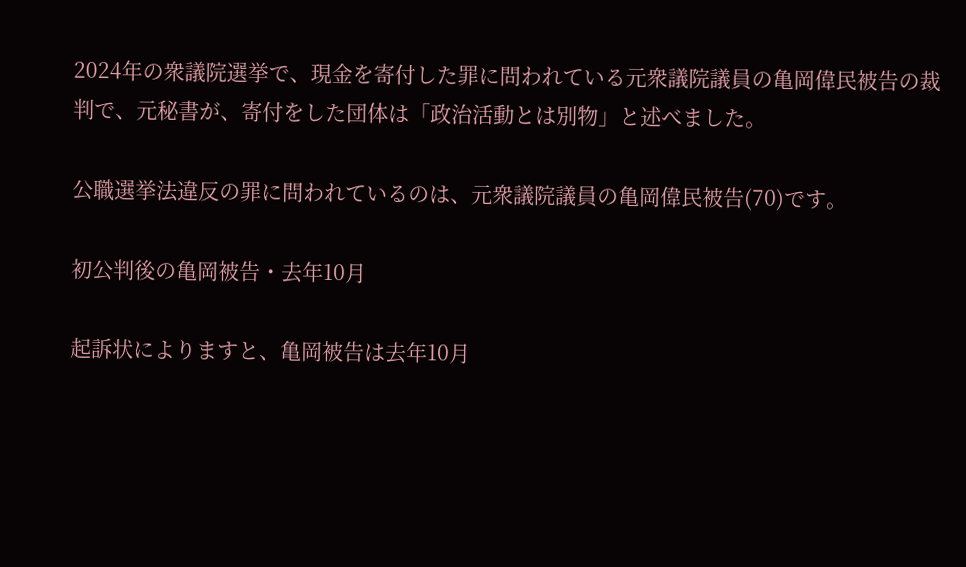2024年の衆議院選挙で、現金を寄付した罪に問われている元衆議院議員の亀岡偉民被告の裁判で、元秘書が、寄付をした団体は「政治活動とは別物」と述べました。

公職選挙法違反の罪に問われているのは、元衆議院議員の亀岡偉民被告(70)です。

初公判後の亀岡被告・去年10月

起訴状によりますと、亀岡被告は去年10月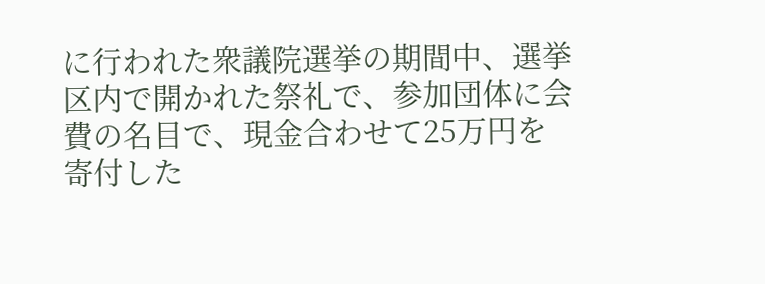に行われた衆議院選挙の期間中、選挙区内で開かれた祭礼で、参加団体に会費の名目で、現金合わせて25万円を寄付した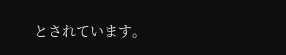とされています。